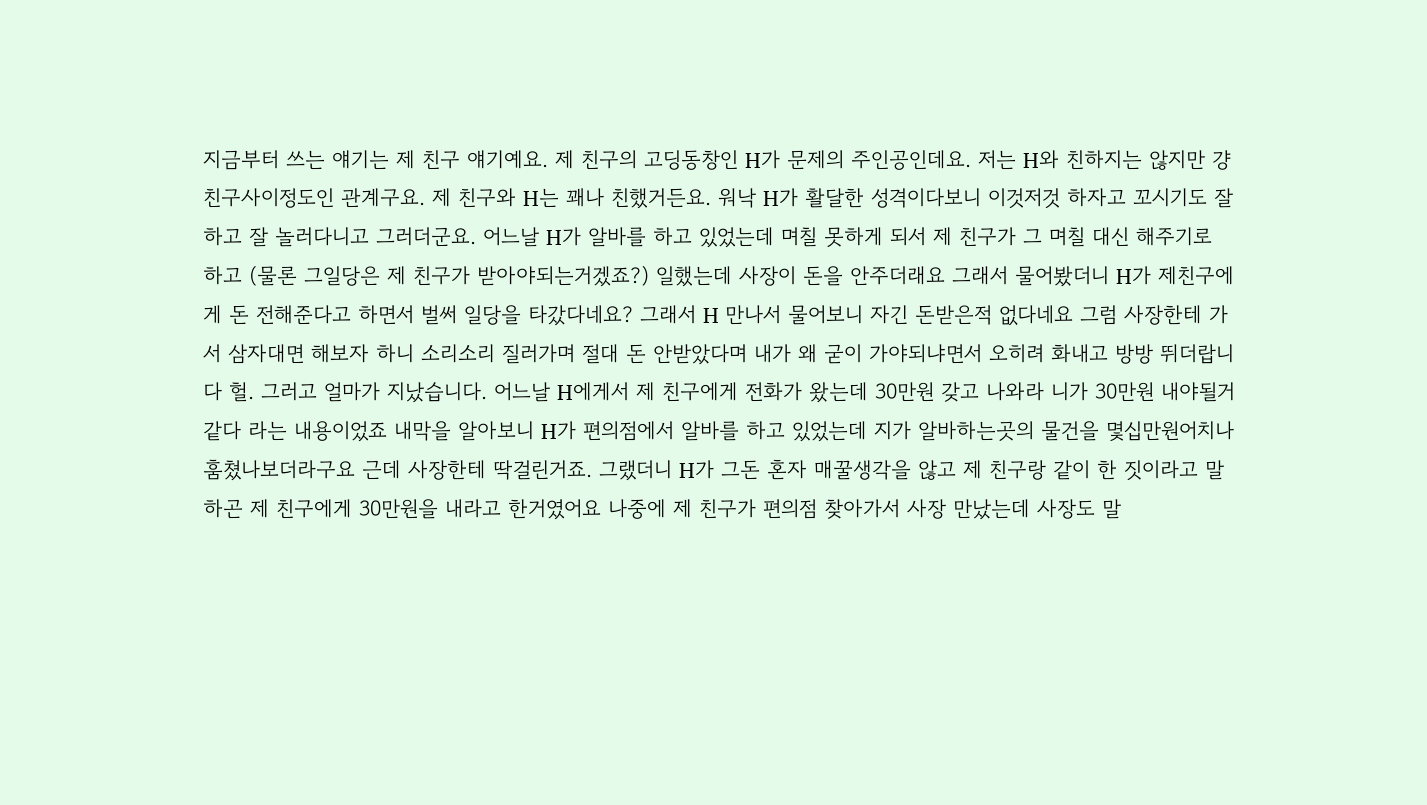지금부터 쓰는 얘기는 제 친구 얘기예요. 제 친구의 고딩동창인 H가 문제의 주인공인데요. 저는 H와 친하지는 않지만 걍 친구사이정도인 관계구요. 제 친구와 H는 꽤나 친했거든요. 워낙 H가 활달한 성격이다보니 이것저것 하자고 꼬시기도 잘하고 잘 놀러다니고 그러더군요. 어느날 H가 알바를 하고 있었는데 며칠 못하게 되서 제 친구가 그 며칠 대신 해주기로 하고 (물론 그일당은 제 친구가 받아야되는거겠죠?) 일했는데 사장이 돈을 안주더래요 그래서 물어봤더니 H가 제친구에게 돈 전해준다고 하면서 벌써 일당을 타갔다네요? 그래서 H 만나서 물어보니 자긴 돈받은적 없다네요 그럼 사장한테 가서 삼자대면 해보자 하니 소리소리 질러가며 절대 돈 안받았다며 내가 왜 굳이 가야되냐면서 오히려 화내고 방방 뛰더랍니다 헐. 그러고 얼마가 지났습니다. 어느날 H에게서 제 친구에게 전화가 왔는데 30만원 갖고 나와라 니가 30만원 내야될거 같다 라는 내용이었죠 내막을 알아보니 H가 편의점에서 알바를 하고 있었는데 지가 알바하는곳의 물건을 몇십만원어치나 훔쳤나보더라구요 근데 사장한테 딱걸린거죠. 그랬더니 H가 그돈 혼자 매꿀생각을 않고 제 친구랑 같이 한 짓이라고 말하곤 제 친구에게 30만원을 내라고 한거였어요 나중에 제 친구가 편의점 찾아가서 사장 만났는데 사장도 말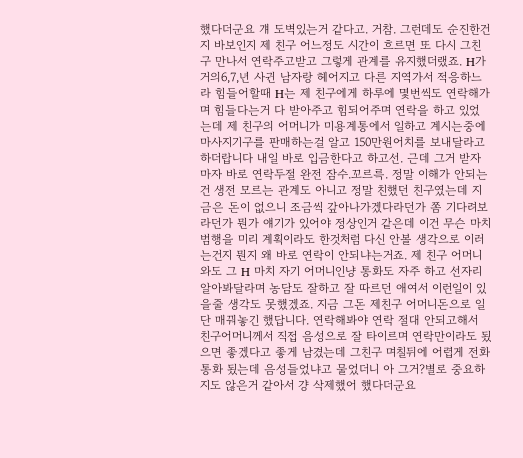했다더군요 걔 도벽있는거 같다고. 거참. 그런데도 순진한건지 바보인지 제 친구 어느정도 시간이 흐르면 또 다시 그친구 만나서 연락주고받고 그렇게 관계를 유지했더랬죠. H가 거의6,7,년 사귄 남자랑 헤어지고 다른 지역가서 적응하느라 힘들어할때 H는 제 친구에게 하루에 몇번씩도 연락해가며 힘들다는거 다 받아주고 힘되어주며 연락을 하고 있었는데 제 친구의 어머니가 미용계통에서 일하고 계시는중에 마사지기구를 판매하는걸 알고 150만원어치를 보내달라고 하더랍니다 내일 바로 입금한다고 하고선. 근데 그거 받자마자 바로 연락두절 완전 잠수.꼬르륵. 정말 이해가 안되는건 생전 모르는 관계도 아니고 정말 친했던 친구였는데 지금은 돈이 없으니 조금씩 갚아나가겠다라던가 쫌 기다려보라던가 뭔가 얘기가 있어야 정상인거 같은데 이건 무슨 마치 범행을 미리 계획이라도 한것처럼 다신 안볼 생각으로 이러는건지 뭔지 왜 바로 연락이 안되냐는거죠. 제 친구 어머니와도 그 H 마치 자기 어머니인냥 통화도 자주 하고 선자리 알아봐달라며 농담도 잘하고 잘 따르던 애여서 이런일이 있을줄 생각도 못했겠죠. 지금 그돈 제친구 어머니돈으로 일단 매꿔놓긴 했답니다. 연락해봐야 연락 절대 안되고해서 친구어머니께서 직접 음성으로 잘 타이르며 연락만이라도 됬으면 좋겠다고 좋게 남겼는데 그친구 며칠뒤에 어렵게 전화통화 됬는데 음성들었냐고 물었더니 아 그거?별로 중요하지도 않은거 같아서 걍 삭제했어 했다더군요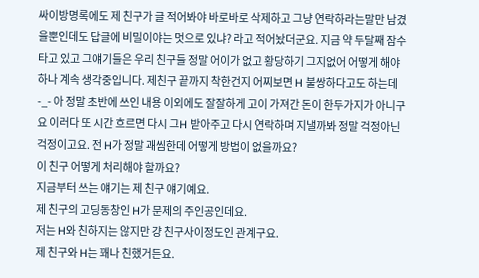싸이방명록에도 제 친구가 글 적어봐야 바로바로 삭제하고 그냥 연락하라는말만 남겼을뿐인데도 답글에 비밀이야는 멋으로 있냐? 라고 적어놨더군요. 지금 약 두달째 잠수타고 있고 그얘기들은 우리 친구들 정말 어이가 없고 황당하기 그지없어 어떻게 해야하나 계속 생각중입니다. 제친구 끝까지 착한건지 어찌보면 H 불쌍하다고도 하는데-_- 아 정말 초반에 쓰인 내용 이외에도 잘잘하게 고이 가져간 돈이 한두가지가 아니구요 이러다 또 시간 흐르면 다시 그H 받아주고 다시 연락하며 지낼까봐 정말 걱정아닌걱정이고요. 전 H가 정말 괘씸한데 어떻게 방법이 없을까요?
이 친구 어떻게 처리해야 할까요?
지금부터 쓰는 얘기는 제 친구 얘기예요.
제 친구의 고딩동창인 H가 문제의 주인공인데요.
저는 H와 친하지는 않지만 걍 친구사이정도인 관계구요.
제 친구와 H는 꽤나 친했거든요.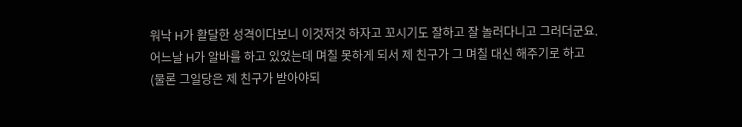워낙 H가 활달한 성격이다보니 이것저것 하자고 꼬시기도 잘하고 잘 놀러다니고 그러더군요.
어느날 H가 알바를 하고 있었는데 며칠 못하게 되서 제 친구가 그 며칠 대신 해주기로 하고
(물론 그일당은 제 친구가 받아야되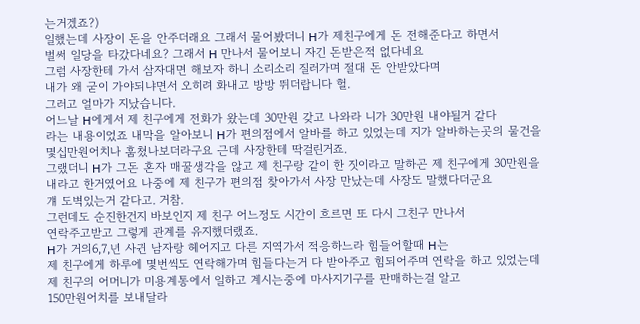는거겠죠?)
일했는데 사장이 돈을 안주더래요 그래서 물어봤더니 H가 제친구에게 돈 전해준다고 하면서
벌써 일당을 타갔다네요? 그래서 H 만나서 물어보니 자긴 돈받은적 없다네요
그럼 사장한테 가서 삼자대면 해보자 하니 소리소리 질러가며 절대 돈 안받았다며
내가 왜 굳이 가야되냐면서 오히려 화내고 방방 뛰더랍니다 헐.
그러고 얼마가 지났습니다.
어느날 H에게서 제 친구에게 전화가 왔는데 30만원 갖고 나와라 니가 30만원 내야될거 같다
라는 내용이었죠 내막을 알아보니 H가 편의점에서 알바를 하고 있었는데 지가 알바하는곳의 물건을
몇십만원어치나 훔쳤나보더라구요 근데 사장한테 딱걸린거죠.
그랬더니 H가 그돈 혼자 매꿀생각을 않고 제 친구랑 같이 한 짓이라고 말하곤 제 친구에게 30만원을
내라고 한거였어요 나중에 제 친구가 편의점 찾아가서 사장 만났는데 사장도 말했다더군요
걔 도벽있는거 같다고. 거참.
그런데도 순진한건지 바보인지 제 친구 어느정도 시간이 흐르면 또 다시 그친구 만나서
연락주고받고 그렇게 관계를 유지했더랬죠.
H가 거의6,7,년 사귄 남자랑 헤어지고 다른 지역가서 적응하느라 힘들어할때 H는
제 친구에게 하루에 몇번씩도 연락해가며 힘들다는거 다 받아주고 힘되어주며 연락을 하고 있었는데
제 친구의 어머니가 미용계통에서 일하고 계시는중에 마사지기구를 판매하는걸 알고
150만원어치를 보내달라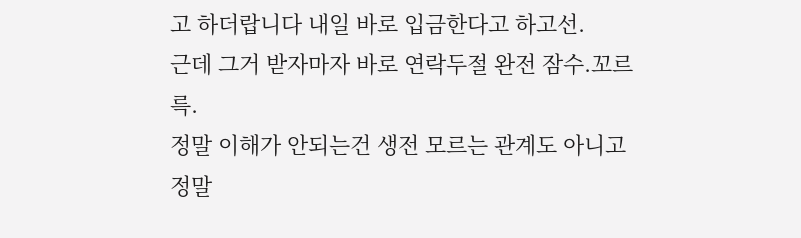고 하더랍니다 내일 바로 입금한다고 하고선.
근데 그거 받자마자 바로 연락두절 완전 잠수.꼬르륵.
정말 이해가 안되는건 생전 모르는 관계도 아니고 정말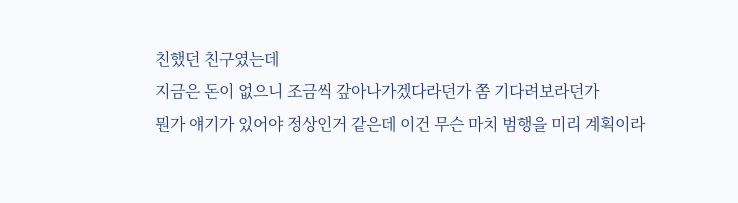친했던 친구였는데
지금은 돈이 없으니 조금씩 갚아나가겠다라던가 쫌 기다려보라던가
뭔가 얘기가 있어야 정상인거 같은데 이건 무슨 마치 범행을 미리 계획이라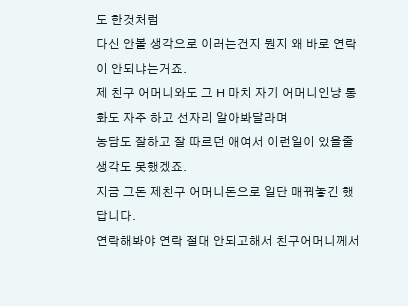도 한것처럼
다신 안볼 생각으로 이러는건지 뭔지 왜 바로 연락이 안되냐는거죠.
제 친구 어머니와도 그 H 마치 자기 어머니인냥 통화도 자주 하고 선자리 알아봐달라며
농담도 잘하고 잘 따르던 애여서 이런일이 있을줄 생각도 못했겠죠.
지금 그돈 제친구 어머니돈으로 일단 매꿔놓긴 했답니다.
연락해봐야 연락 절대 안되고해서 친구어머니께서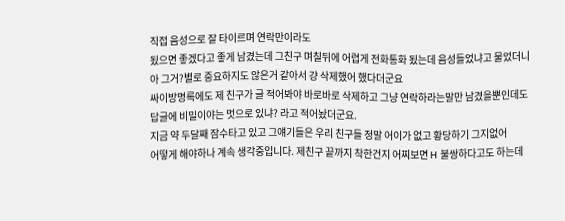직접 음성으로 잘 타이르며 연락만이라도
됬으면 좋겠다고 좋게 남겼는데 그친구 며칠뒤에 어렵게 전화통화 됬는데 음성들었냐고 물었더니
아 그거?별로 중요하지도 않은거 같아서 걍 삭제했어 했다더군요
싸이방명록에도 제 친구가 글 적어봐야 바로바로 삭제하고 그냥 연락하라는말만 남겼을뿐인데도
답글에 비밀이야는 멋으로 있냐? 라고 적어놨더군요.
지금 약 두달째 잠수타고 있고 그얘기들은 우리 친구들 정말 어이가 없고 황당하기 그지없어
어떻게 해야하나 계속 생각중입니다. 제친구 끝까지 착한건지 어찌보면 H 불쌍하다고도 하는데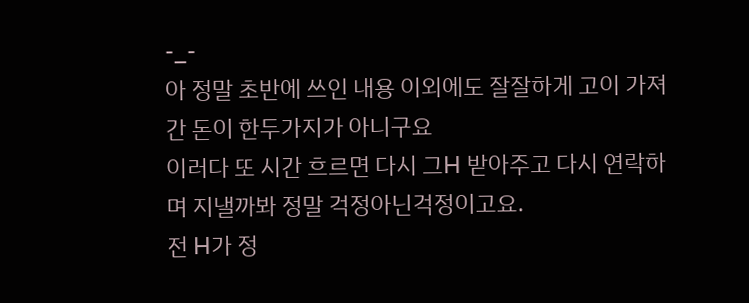-_-
아 정말 초반에 쓰인 내용 이외에도 잘잘하게 고이 가져간 돈이 한두가지가 아니구요
이러다 또 시간 흐르면 다시 그H 받아주고 다시 연락하며 지낼까봐 정말 걱정아닌걱정이고요.
전 H가 정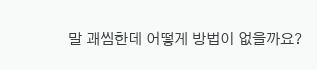말 괘씸한데 어떻게 방법이 없을까요?